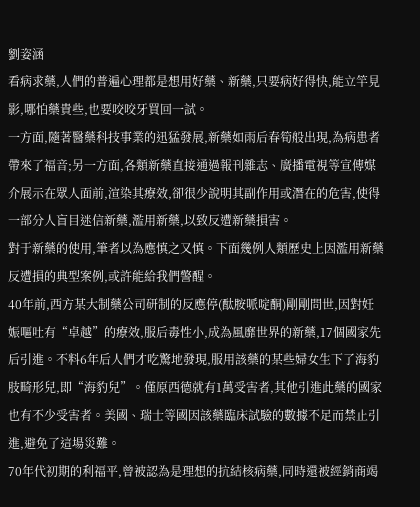劉姿涵
看病求藥,人們的普遍心理都是想用好藥、新藥,只要病好得快,能立竿見影,哪怕藥貴些,也要咬咬牙買回一試。
一方面,隨著醫藥科技事業的迅猛發展,新藥如雨后春筍般出現,為病患者帶來了福音;另一方面,各類新藥直接通過報刊雜志、廣播電視等宣傳媒介展示在眾人面前,渲染其療效,卻很少說明其副作用或潛在的危害,使得一部分人盲目迷信新藥,濫用新藥,以致反遭新藥損害。
對于新藥的使用,筆者以為應慎之又慎。下面幾例人類歷史上因濫用新藥反遭損的典型案例,或許能給我們警醒。
40年前,西方某大制藥公司研制的反應停(酞胺哌啶酮)剛剛問世,因對妊娠嘔吐有“卓越”的療效,服后毒性小,成為風靡世界的新藥,17個國家先后引進。不料6年后人們才吃驚地發現,服用該藥的某些婦女生下了海豹肢畸形兒,即“海豹兒”。僅原西德就有1萬受害者,其他引進此藥的國家也有不少受害者。美國、瑞士等國因該藥臨床試驗的數據不足而禁止引進,避免了這場災難。
70年代初期的利福平,曾被認為是理想的抗結核病藥,同時還被經銷商竭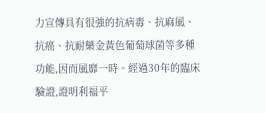力宣傳具有很強的抗病毒、抗麻風、抗癌、抗耐藥金黃色葡萄球菌等多種功能,因而風靡一時。經過30年的臨床驗證,證明利福平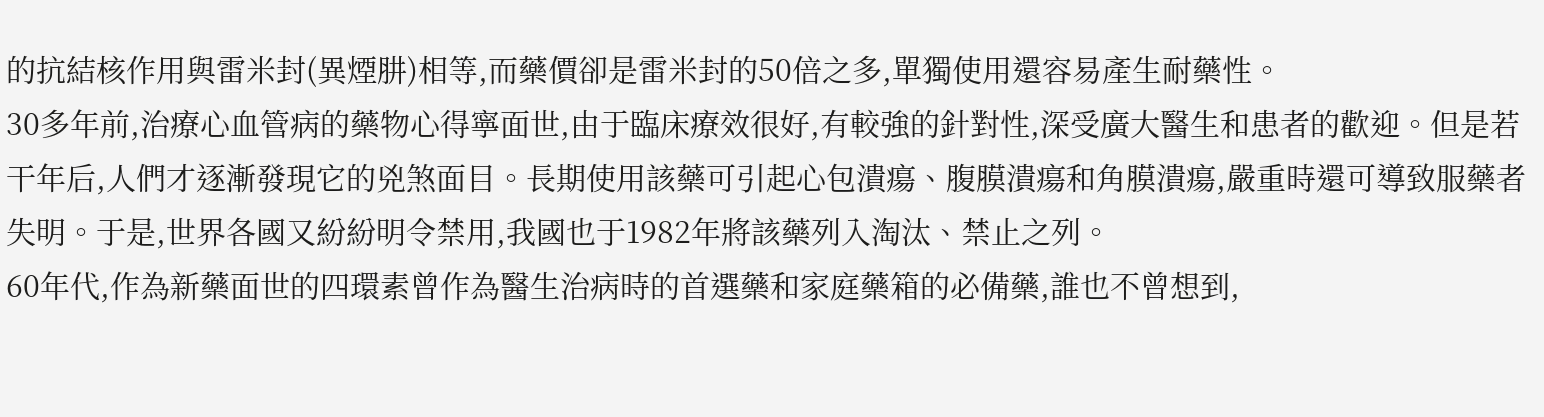的抗結核作用與雷米封(異煙肼)相等,而藥價卻是雷米封的50倍之多,單獨使用還容易產生耐藥性。
30多年前,治療心血管病的藥物心得寧面世,由于臨床療效很好,有較強的針對性,深受廣大醫生和患者的歡迎。但是若干年后,人們才逐漸發現它的兇煞面目。長期使用該藥可引起心包潰瘍、腹膜潰瘍和角膜潰瘍,嚴重時還可導致服藥者失明。于是,世界各國又紛紛明令禁用,我國也于1982年將該藥列入淘汰、禁止之列。
60年代,作為新藥面世的四環素曾作為醫生治病時的首選藥和家庭藥箱的必備藥,誰也不曾想到,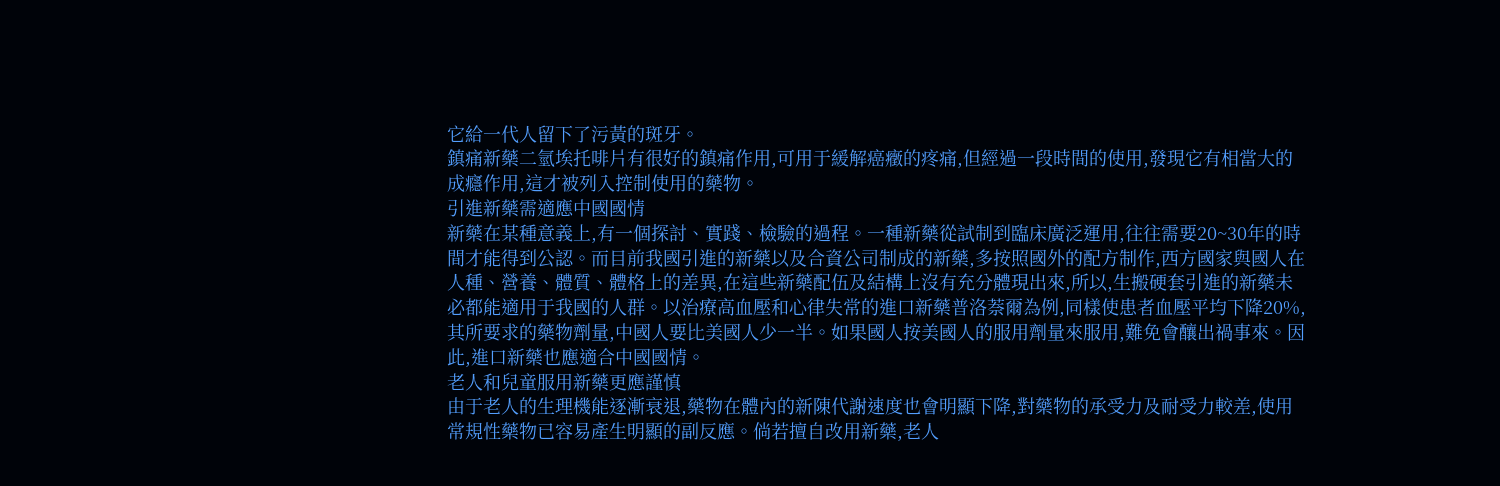它給一代人留下了污黃的斑牙。
鎮痛新藥二氫埃托啡片有很好的鎮痛作用,可用于緩解癌癥的疼痛,但經過一段時間的使用,發現它有相當大的成癮作用,這才被列入控制使用的藥物。
引進新藥需適應中國國情
新藥在某種意義上,有一個探討、實踐、檢驗的過程。一種新藥從試制到臨床廣泛運用,往往需要20~30年的時間才能得到公認。而目前我國引進的新藥以及合資公司制成的新藥,多按照國外的配方制作,西方國家與國人在人種、營養、體質、體格上的差異,在這些新藥配伍及結構上沒有充分體現出來,所以,生搬硬套引進的新藥未必都能適用于我國的人群。以治療高血壓和心律失常的進口新藥普洛萘爾為例,同樣使患者血壓平均下降20%,其所要求的藥物劑量,中國人要比美國人少一半。如果國人按美國人的服用劑量來服用,難免會釀出禍事來。因此,進口新藥也應適合中國國情。
老人和兒童服用新藥更應謹慎
由于老人的生理機能逐漸衰退,藥物在體內的新陳代謝速度也會明顯下降,對藥物的承受力及耐受力較差,使用常規性藥物已容易產生明顯的副反應。倘若擅自改用新藥,老人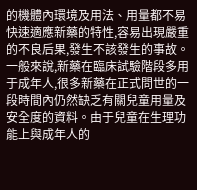的機體內環境及用法、用量都不易快速適應新藥的特性,容易出現嚴重的不良后果,發生不該發生的事故。
一般來說,新藥在臨床試驗階段多用于成年人,很多新藥在正式問世的一段時間內仍然缺乏有關兒童用量及安全度的資料。由于兒童在生理功能上與成年人的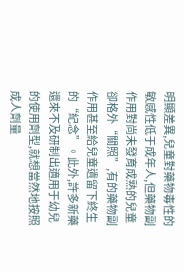明顯差異,兒童對藥物毒性的敏感性低于成年人,但藥物副作用對尚未發育成熟的兒童卻格外“關照”,有的藥物副作用甚至給兒童遺留下終生的“紀念”。此外,許多新藥還來不及研制出適用于幼兒的使用劑型,就想當然地按照成人劑量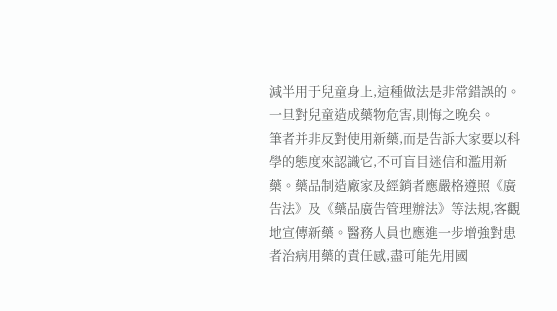減半用于兒童身上,這種做法是非常錯誤的。一旦對兒童造成藥物危害,則悔之晚矣。
筆者并非反對使用新藥,而是告訴大家要以科學的態度來認識它,不可盲目迷信和濫用新藥。藥品制造廠家及經銷者應嚴格遵照《廣告法》及《藥品廣告管理辦法》等法規,客觀地宣傳新藥。醫務人員也應進一步增強對患者治病用藥的責任感,盡可能先用國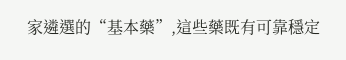家遴選的“基本藥”,這些藥既有可靠穩定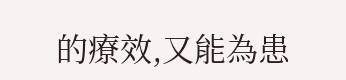的療效,又能為患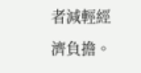者減輕經濟負擔。